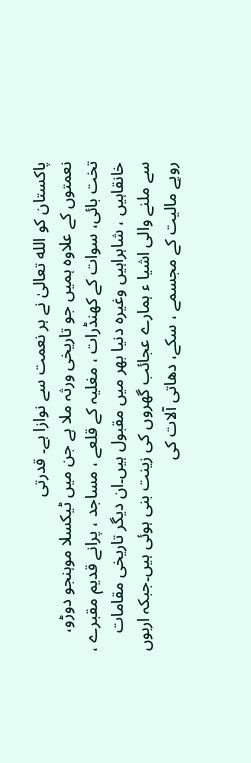پاکستان کو الله تعالیٰ نے ہر نعمت سے نوازا ہے۔ قدرتی
نعمتوں کے علاوہ ہمیں جو تاریخی ورثہ ملا ہے جن میں ٹیکسلا موہنجو دوڑو،
تخت بائی، سوات کے کھنڈرات ، مغلیہ کے قلعے ، مساجد ، پرانے قدیم مقبرے ،
خانقاہیں ، شاہراہیں وغیرہ دنیا بھر میں مقبول ہیں۔ان دیگر تاریخی مقامات
سے ملنے والی اشیا ء ہمارے عجائب گھروں کی زینت بنی ہوئی ہیں۔جبکہ اربوں
روپے مالیت کے مجسمے ، سکے، دھاتی آلات کی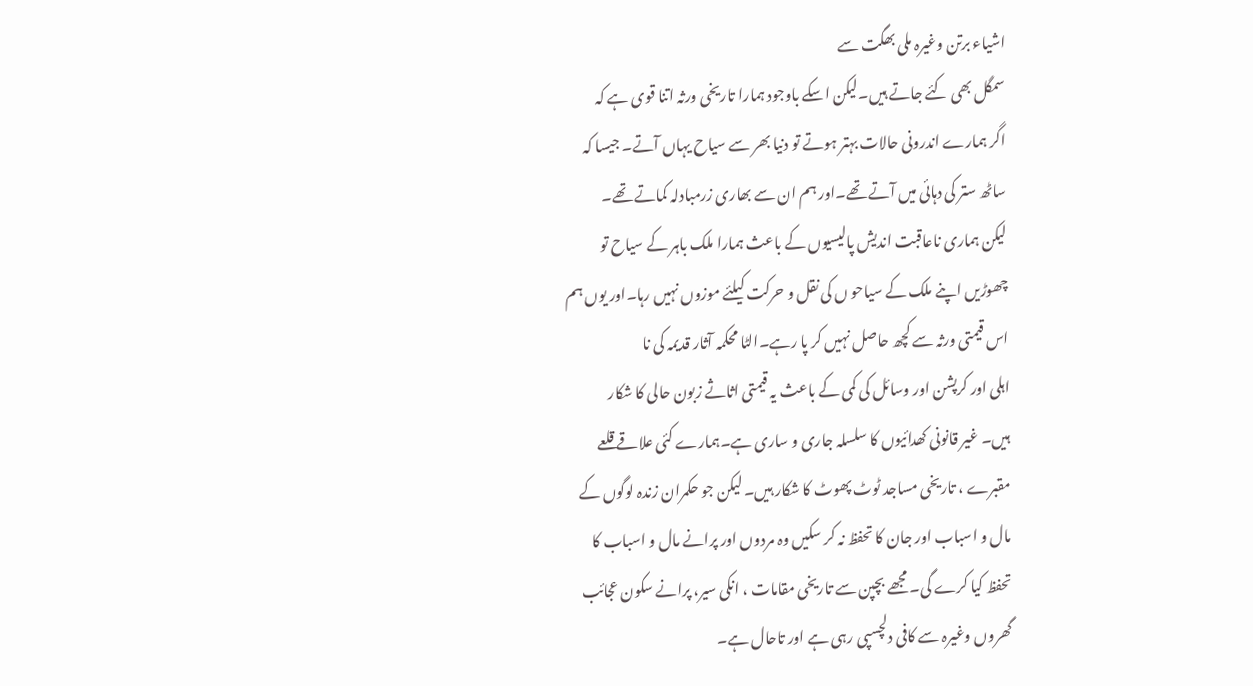اشیاء برتن وغیرہ ملی بھگت سے
سمگل بھی کئے جاتے ہیں۔لیکن اسکے باوجود ہمارا تاریخی ورثہ اتنا قوی ہے کہ
اگر ہمارے اندرونی حالات بہتر ہوتے تو دنیا بھر سے سیاح یہاں آتے۔ جیسا کہ
ساٹھ ستر کی دہائی میں آتے تھے۔اور ہم ان سے بھاری زرمبادلہ کماتے تھے۔
لیکن ہماری ناعاقبت اندیش پالیسیوں کے باعث ہمارا ملک باہر کے سیاح تو
چھوڑیں اپنے ملک کے سیاحو ں کی نقل و حرکت کیلئے موزوں نہیں رہا۔اور یوں ہم
اس قیمتی ورثہ سے کچھ حاصل نہیں کر پا رہے۔الٹا محکمہ آثار قدیمہ کی نا
اہلی اور کرپشن اور وسائل کی کمی کے باعث یہ قیمتی اثاثے زبون حالی کا شکار
ہیں۔ غیر قانونی کھدائیوں کا سلسلہ جاری و ساری ہے۔ہمارے کئی علاقے قلعے
مقبرے ، تاریخی مساجد ٹوٹ پھوٹ کا شکار ہیں۔ لیکن جو حکمران زندہ لوگوں کے
مال و اسباب اور جان کا تحفظ نہ کر سکیں وہ مردوں اور پرانے مال و اسباب کا
تحفظ کیا کرے گی۔ مجھے بچپن سے تاریخی مقامات ، انکی سیر، پرانے سکون عجائب
گھروں وغیرہ سے کافی دلچسپی رہی ہے اور تاحال ہے۔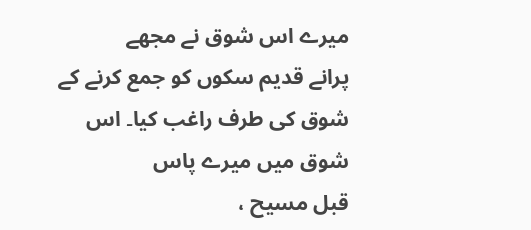میرے اس شوق نے مجھے
پرانے قدیم سکوں کو جمع کرنے کے شوق کی طرف راغب کیا۔ اس شوق میں میرے پاس
قبل مسیح ،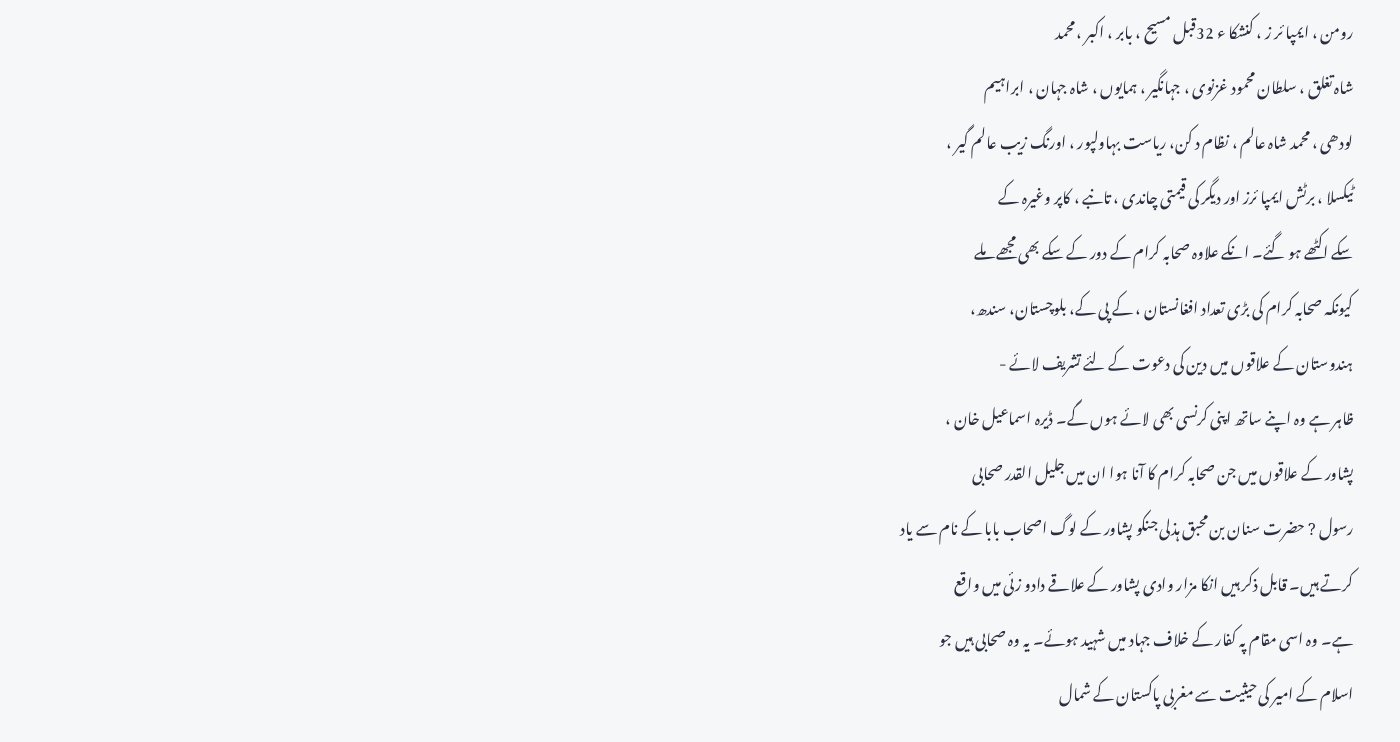رومن ، ایمپا ئر ز ، کنشکا ء 32قبل مسیح ، بابر ، اکبر ، محمد
شاہ تغلق ، سلطان محمود غزنوی ، جہانگیر ، ہمایوں ، شاہ جہان ، ابراہیم
لودھی ، محمد شاہ عالم ، نظام د کن، ریاست بہاولپور ، اورنگ زیب عالم گیر ،
ٹیکسلا ، برٹش ایمپا ئرز اور دیگر کی قیمتی چاندی ، تانبے ، کاپر وغیرہ کے
سکے اکٹھے ہو گئے۔ انکے علاوہ صحابہ کرام کے دور کے سکے بھی مجھے ملے
کیونکہ صحابہ کرام کی بڑی تعداد افغانستان ، کے پی کے، بلوچستان، سندھ،
ہندوستان کے علاقوں میں دین کی دعوت کے لئے تشریف لائے -
ظاہر ہے وہ اپنے ساتھ اپنی کرنسی بھی لائے ہوں گے۔ ڈیرہ اسماعیل خان ،
پشاور کے علاقوں میں جن صحابہ کرام کا آنا ہوا ان میں جلیل القدر صحابی
رسول ? حضرت سنان بن محبق ہذلی جنکو پشاور کے لوگ اصحاب بابا کے نام سے یاد
کرتے ہیں۔ قابل ذکر ہیں انکا مزار وادی پشاور کے علاقے دادو زئی میں واقع
ہے۔ وہ اسی مقام پہ کفار کے خلاف جہاد میں شہید ہوئے۔ یہ وہ صحابی ہیں جو
اسلام کے امیر کی حیثیت سے مغربی پاکستان کے شمال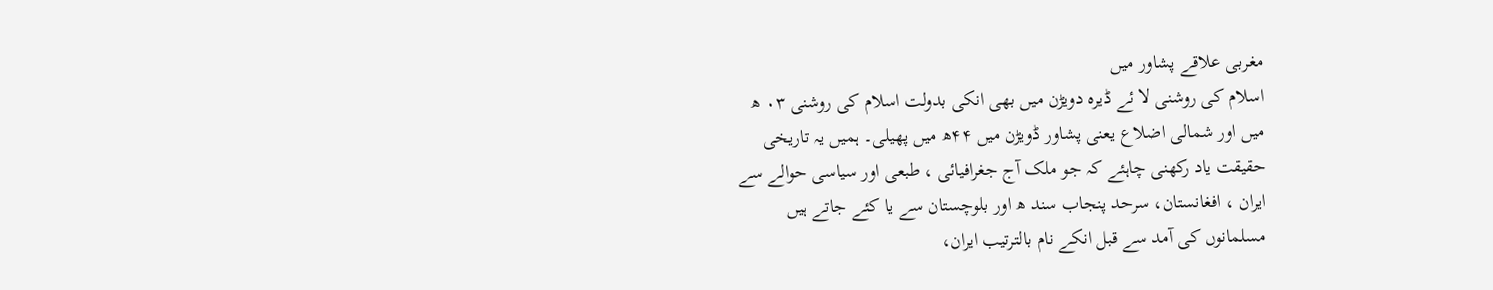مغربی علاقے پشاور میں
اسلام کی روشنی لا ئے ڈیرہ دویڑن میں بھی انکی بدولت اسلام کی روشنی ۰۳ ھ
میں اور شمالی اضلاع یعنی پشاور ڈویڑن میں ۴۴ھ میں پھیلی۔ ہمیں یہ تاریخی
حقیقت یاد رکھنی چاہئے کہ جو ملک آج جغرافیائی ، طبعی اور سیاسی حوالے سے
ایران ، افغانستان، سرحد پنجاب سند ھ اور بلوچستان سے یا کئے جاتے ہیں
مسلمانوں کی آمد سے قبل انکے نام بالترتیب ایران،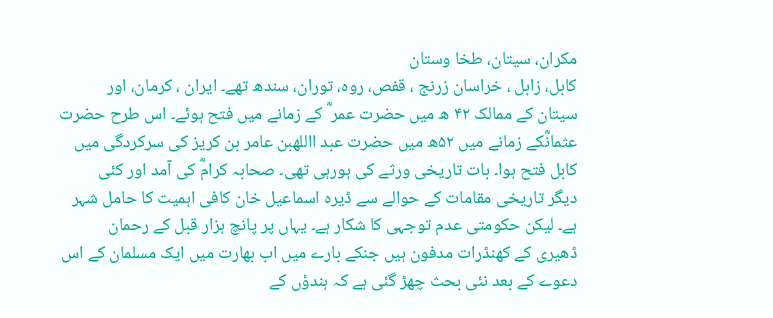مکران، سیتان، طخا وستان
کابل، زابل ، خراسان زرنج ، قفص، روہ، توران، سندھ تھے۔ ایران ، کرمان، اور
سیتان کے ممالک ۴۲ ھ میں حضرت عمر ؓ کے زمانے میں فتح ہوئے۔ اس طرح حضرت
عثمانؓکے زمانے میں ۵۲ھ میں حضرت عبد االلهبن عامر بن کریز کی سرکردگی میں
کابل فتح ہوا۔ بات تاریخی ورثے کی ہورہی تھی۔ صحابہ کرامؓ کی آمد اور کئی
دیگر تاریخی مقامات کے حوالے سے ڈیرہ اسماعیل خان کافی اہمیت کا حامل شہر
ہے۔ لیکن حکومتی عدم توجہی کا شکار ہے۔ یہاں پر پانچ ہزار قبل کے رحمان
ڈھیری کے کھنڈرات مدفون ہیں جنکے بارے میں اب بھارت میں ایک مسلمان کے اس
دعوے کے بعد نئی بحث چھڑ گئی ہے کہ ہندؤں کے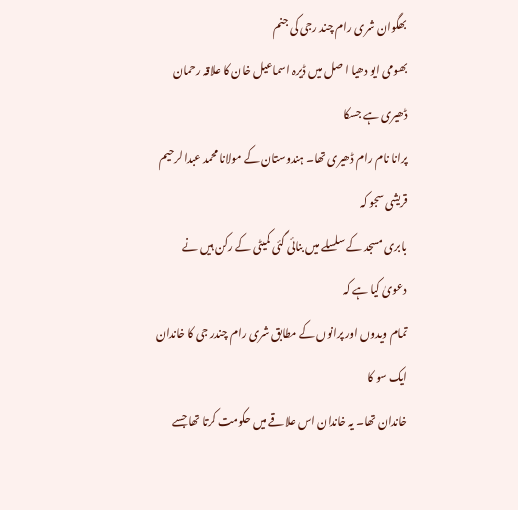بھگوان شری رام چند رجی کی جنم
بھومی ایو دھیا ا صل میں ڈیرہ اسماعیل خان کا علاقہ رحمان ڈھیری ہے جسکا
پرانا نام رام ڈھیری تھا۔ ہندوستان کے مولانا محمد عبدا لرحیم قریشی سجو کہ
بابری مسجد کے سلسلے میں بنائی گئی کمیٹی کے رکن ہیں نے دعویٰ کیا ہے کہ
تمام ویدوں اور پرانوں کے مطابق شری رام چندر جی کا خاندان ایک سو کا
خاندان تھا۔ یہ خاندان اس علاقے میں حکومت کرتا تھا جسے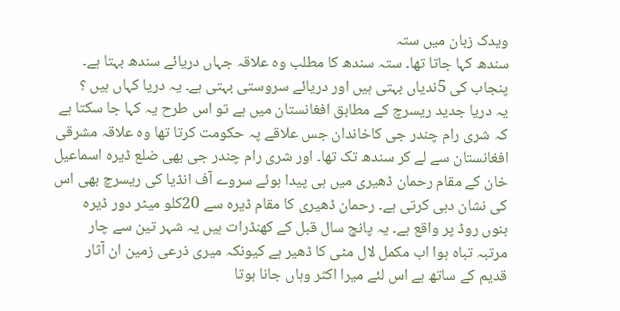ویدک زبان میں ستہ
سندھ کہا جاتا تھا۔ ستہ سندھ کا مطلب وہ علاقہ جہاں دریائے سندھ بہتا ہے۔
پنجاب کی 5ندیاں بہتی ہیں اور دریائے سروستی بہتی ہے۔ یہ دریا کہاں ہیں ؟
یہ دریا جدید ریسرچ کے مطابق افغانستان میں ہے تو اس طرح یہ کہا جا سکتا ہے
کہ شری رام چندر جی کاخاندان جس علاقے پہ حکومت کرتا تھا وہ علاقہ مشرقی
افغانستان سے لے کر سندھ تک تھا۔ اور شری رام چندر جی بھی ضلع ڈیرہ اسماعیل
خان کے مقام رحمان ڈھیری میں ہی پیدا ہوئے سروے آف انڈیا کی ریسرچ بھی اس
کی نشان دہی کرتی ہے۔ رحمان ڈھیری کا مقام ڈیرہ سے 20کلو میٹر دور ڈیرہ
بنوں روڈ پر واقع ہے۔ یہ پانچ سال قبل کے کھنڈرات ہیں یہ شہر تین سے چار
مرتبہ تباہ ہوا اب مکمل لال مٹی کا ڈھیر ہے کیونکہ میری ذرعی زمین ان آثار
قدیم کے ساتھ ہے اس لئے میرا اکثر وہاں جانا ہوتا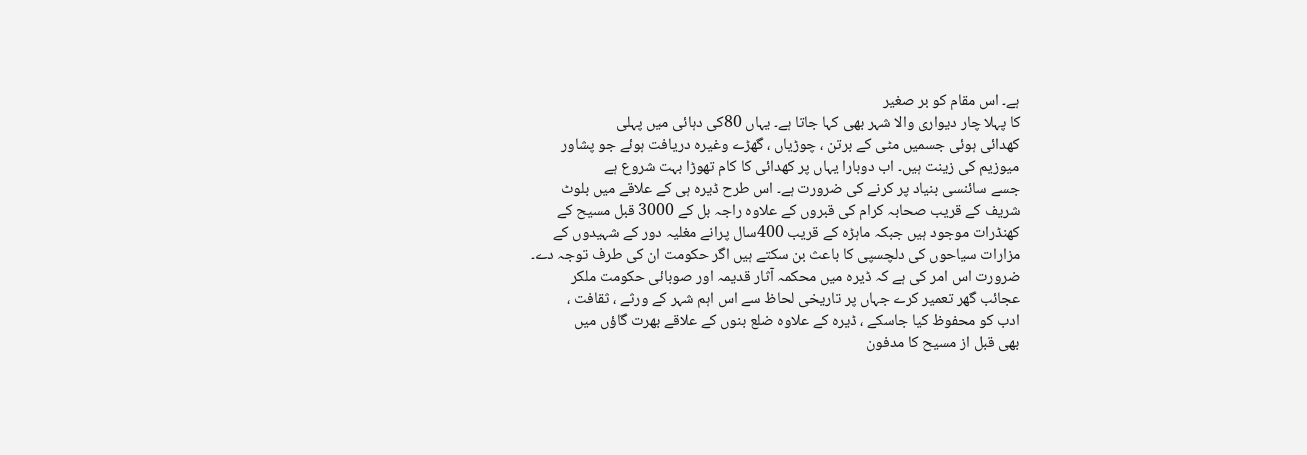ہے۔ اس مقام کو بر صغیر
کا پہلا چار دیواری والا شہر بھی کہا جاتا ہے۔ یہاں 80کی دہائی میں پہلی
کھدائی ہوئی جسمیں مٹی کے برتن ، چوڑیاں ، گھڑے وغیرہ دریافت ہوئے جو پشاور
میوزیم کی زینت ہیں۔ اب دوبارا یہاں پر کھدائی کا کام تھوڑا بہت شروع ہے
جسے سائنسی بنیاد پر کرنے کی ضرورت ہے۔ اس طرح ڈیرہ ہی کے علاقے میں بلوٹ
شریف کے قریب صحابہ کرام کی قبروں کے علاوہ راجہ بل کے 3000 قبل مسیح کے
کھنڈرات موجود ہیں جبکہ ماہڑہ کے قریب 400سال پرانے مغلیہ دور کے شہیدوں کے
مزارات سیاحوں کی دلچسپی کا باعث بن سکتے ہیں اگر حکومت ان کی طرف توجہ دے۔
ضرورت اس امر کی ہے کہ ڈیرہ میں محکمہ آثار قدیمہ اور صوبائی حکومت ملکر
عجائب گھر تعمیر کرے جہاں پر تاریخی لحاظ سے اس اہم شہر کے ورثے ، ثقافت ،
ادب کو محفوظ کیا جاسکے ، ڈیرہ کے علاوہ ضلع بنوں کے علاقے بھرت گاؤں میں
بھی قبل از مسیح کا مدفون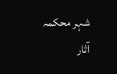شہر محکمہ آثار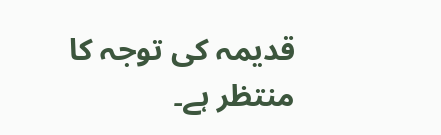قدیمہ کی توجہ کا منتظر ہے۔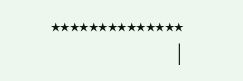٭٭٭٭٭٭٭٭٭٭٭٭٭٭
|